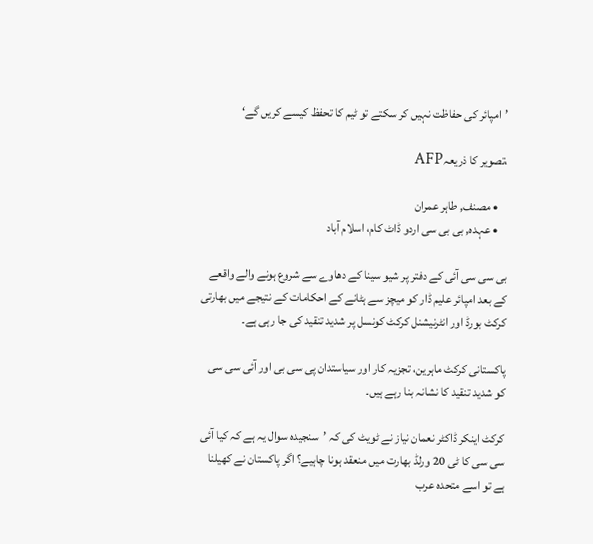’امپائر کی حفاظت نہیں کر سکتے تو ٹیم کا تحفظ کیسے کریں گے‘

،تصویر کا ذریعہAFP

    • مصنف, طاہر عمران
    • عہدہ, بی بی سی اردو ڈاٹ کام، اسلام آباد

بی سی سی آئی کے دفتر پر شیو سینا کے دھاوے سے شروع ہونے والے واقعے کے بعد امپائر علیم ڈار کو میچز سے ہٹانے کے احکامات کے نتیجے میں بھارتی کرکٹ بورڈ اور انٹرنیشنل کرکٹ کونسل پر شدید تنقید کی جا رہی ہے۔

پاکستانی کرکٹ ماہرین، تجزیہ کار اور سیاستدان پی سی بی اور آئی سی سی کو شدید تنقید کا نشانہ بنا رہے ہیں۔

کرکٹ اینکر ڈاکٹر نعمان نیاز نے ٹویٹ کی کہ ’سنجیدہ سوال یہ ہے کہ کیا آئی سی سی کا ٹی 20 ورلڈ بھارت میں منعقد ہونا چاہیے؟ اگر پاکستان نے کھیلنا ہے تو اسے متحدہ عرب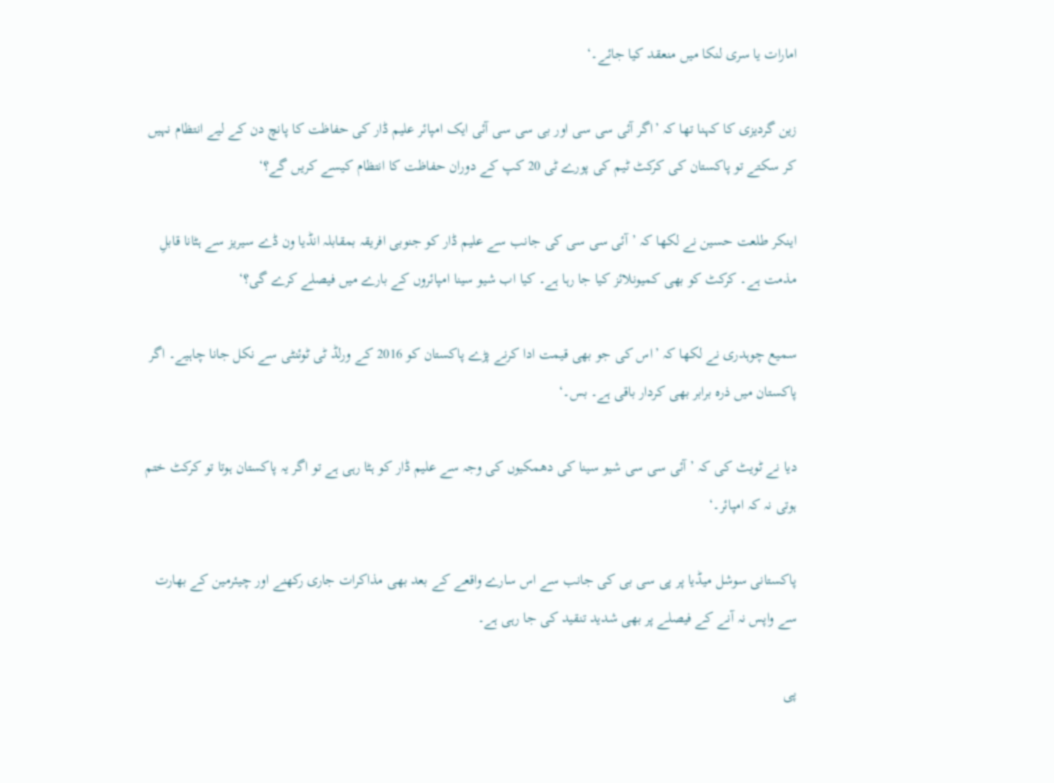امارات یا سری لنکا میں منعقد کیا جائے۔‘

زین گردیزی کا کہنا تھا کہ ’اگر آئی سی سی اور بی سی سی آئی ایک امپائر علیم ڈار کی حفاظت کا پانچ دن کے لیے انتظام نہیں کر سکتے تو پاکستان کی کرکٹ ٹیم کی پورے ٹی 20 کپ کے دوران حفاظت کا انتظام کیسے کریں گے؟‘

اینکر طلعت حسین نے لکھا کہ ’آئی سی سی کی جانب سے علیم ڈار کو جنوبی افریقہ بمقابلہ انڈیا ون ڈے سیریز سے ہٹانا قابلِ مذمت ہے۔ کرکٹ کو بھی کمیونلائز کیا جا رہا ہے۔ کیا اب شیو سینا امپائروں کے بارے میں فیصلے کرے گی؟‘

سمیع چوہدری نے لکھا کہ ’اس کی جو بھی قیمت ادا کرنے پڑے پاکستان کو 2016 کے ورلڈ ٹی ٹوئنٹی سے نکل جانا چاہیے۔ اگر پاکستان میں ذرہ برابر بھی کردار باقی ہے۔ بس۔‘

دیا نے ٹویٹ کی کہ ’آئی سی سی شیو سینا کی دھمکیوں کی وجہ سے علیم ڈار کو ہٹا رہی ہے تو اگر یہ پاکستان ہوتا تو کرکٹ ختم ہوتی نہ کہ امپائر۔‘

پاکستانی سوشل میڈیا پر پی سی بی کی جانب سے اس سارے واقعے کے بعد بھی مذاکرات جاری رکھنے اور چیئرمین کے بھارت سے واپس نہ آنے کے فیصلے پر بھی شدید تنقید کی جا رہی ہے۔

پی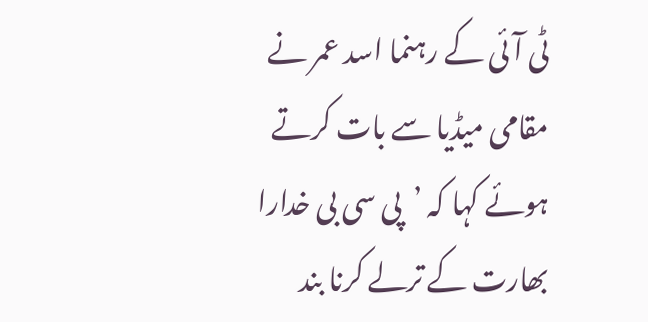ٹی آئی کے رہنما اسد عمر نے مقامی میڈیا سے بات کرتے ہوئے کہا کہ ’پی سی بی خدارا بھارت کے ترلے کرنا بند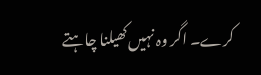کرے۔ اگر وہ نہیں کھیلنا چاہتے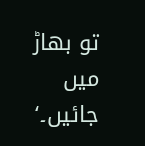تو بھاڑ میں جائیں۔‘